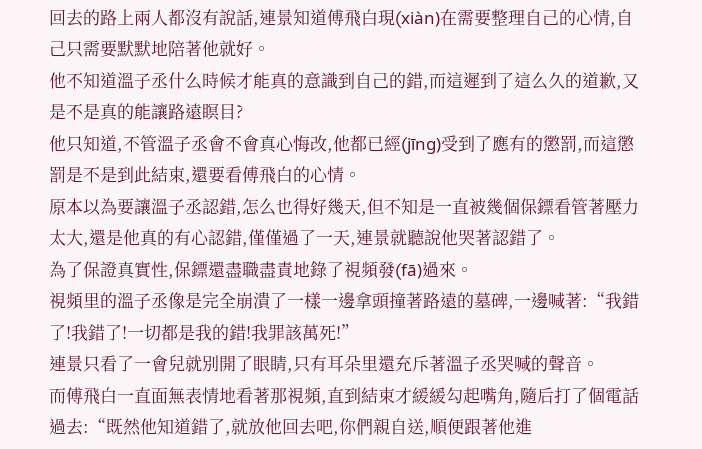回去的路上兩人都沒有說話,連景知道傅飛白現(xiàn)在需要整理自己的心情,自己只需要默默地陪著他就好。
他不知道溫子丞什么時候才能真的意識到自己的錯,而這遲到了這么久的道歉,又是不是真的能讓路遠瞑目?
他只知道,不管溫子丞會不會真心悔改,他都已經(jīng)受到了應有的懲罰,而這懲罰是不是到此結束,還要看傅飛白的心情。
原本以為要讓溫子丞認錯,怎么也得好幾天,但不知是一直被幾個保鏢看管著壓力太大,還是他真的有心認錯,僅僅過了一天,連景就聽說他哭著認錯了。
為了保證真實性,保鏢還盡職盡責地錄了視頻發(fā)過來。
視頻里的溫子丞像是完全崩潰了一樣一邊拿頭撞著路遠的墓碑,一邊喊著:“我錯了!我錯了!一切都是我的錯!我罪該萬死!”
連景只看了一會兒就別開了眼睛,只有耳朵里還充斥著溫子丞哭喊的聲音。
而傅飛白一直面無表情地看著那視頻,直到結束才緩緩勾起嘴角,隨后打了個電話過去:“既然他知道錯了,就放他回去吧,你們親自送,順便跟著他進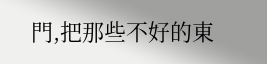門,把那些不好的東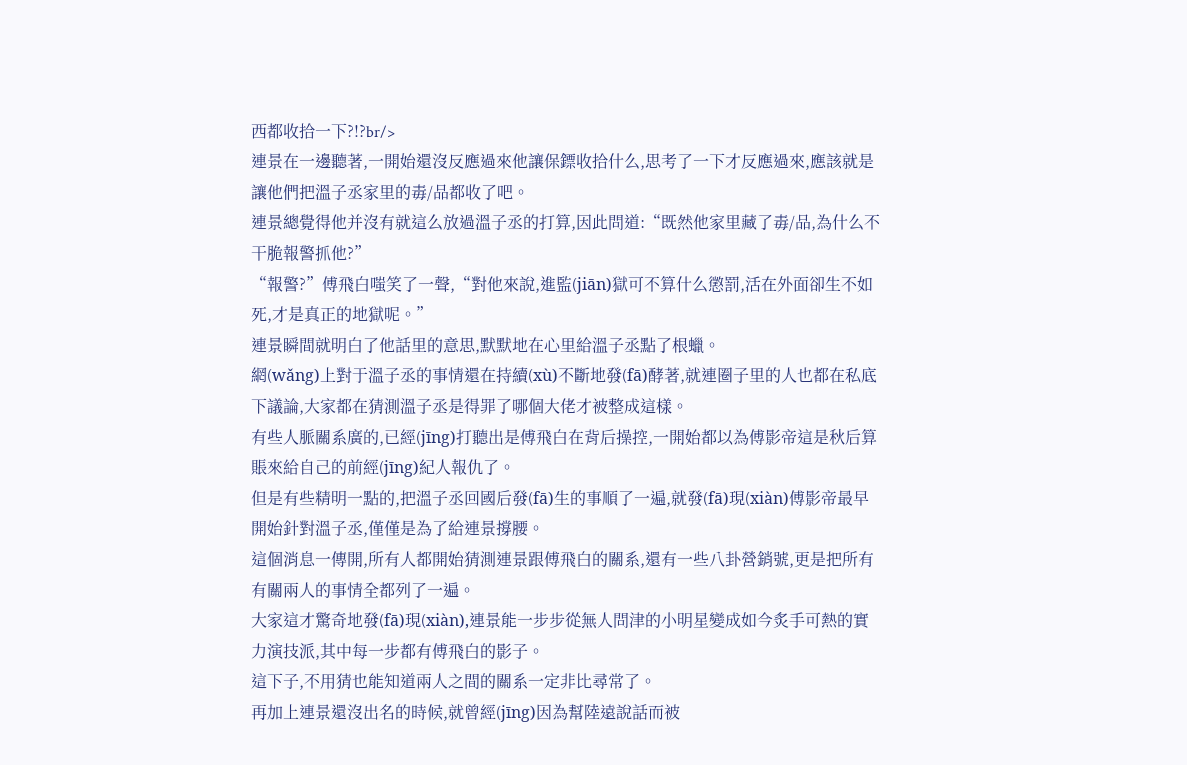西都收拾一下?!?br/>
連景在一邊聽著,一開始還沒反應過來他讓保鏢收拾什么,思考了一下才反應過來,應該就是讓他們把溫子丞家里的毒/品都收了吧。
連景總覺得他并沒有就這么放過溫子丞的打算,因此問道:“既然他家里藏了毒/品,為什么不干脆報警抓他?”
“報警?”傅飛白嗤笑了一聲,“對他來說,進監(jiān)獄可不算什么懲罰,活在外面卻生不如死,才是真正的地獄呢。”
連景瞬間就明白了他話里的意思,默默地在心里給溫子丞點了根蠟。
網(wǎng)上對于溫子丞的事情還在持續(xù)不斷地發(fā)酵著,就連圈子里的人也都在私底下議論,大家都在猜測溫子丞是得罪了哪個大佬才被整成這樣。
有些人脈關系廣的,已經(jīng)打聽出是傅飛白在背后操控,一開始都以為傅影帝這是秋后算賬來給自己的前經(jīng)紀人報仇了。
但是有些精明一點的,把溫子丞回國后發(fā)生的事順了一遍,就發(fā)現(xiàn)傅影帝最早開始針對溫子丞,僅僅是為了給連景撐腰。
這個消息一傳開,所有人都開始猜測連景跟傅飛白的關系,還有一些八卦營銷號,更是把所有有關兩人的事情全都列了一遍。
大家這才驚奇地發(fā)現(xiàn),連景能一步步從無人問津的小明星變成如今炙手可熱的實力演技派,其中每一步都有傅飛白的影子。
這下子,不用猜也能知道兩人之間的關系一定非比尋常了。
再加上連景還沒出名的時候,就曾經(jīng)因為幫陸遠說話而被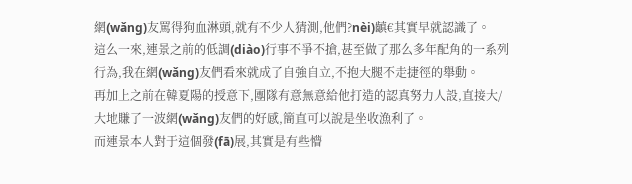網(wǎng)友罵得狗血淋頭,就有不少人猜測,他們?nèi)齻€其實早就認識了。
這么一來,連景之前的低調(diào)行事不爭不搶,甚至做了那么多年配角的一系列行為,我在網(wǎng)友們看來就成了自強自立,不抱大腿不走捷徑的舉動。
再加上之前在韓夏陽的授意下,團隊有意無意給他打造的認真努力人設,直接大/大地賺了一波網(wǎng)友們的好感,簡直可以說是坐收漁利了。
而連景本人對于這個發(fā)展,其實是有些懵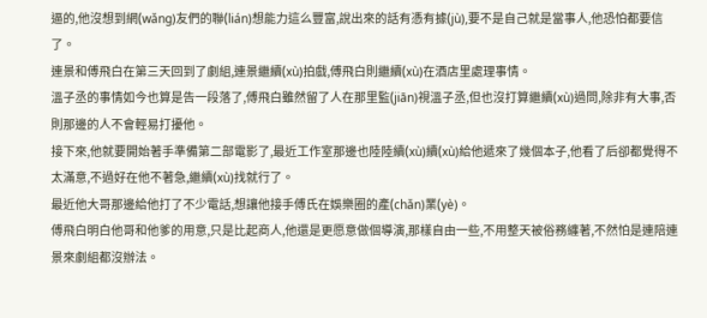逼的,他沒想到網(wǎng)友們的聯(lián)想能力這么豐富,說出來的話有憑有據(jù),要不是自己就是當事人,他恐怕都要信了。
連景和傅飛白在第三天回到了劇組,連景繼續(xù)拍戲,傅飛白則繼續(xù)在酒店里處理事情。
溫子丞的事情如今也算是告一段落了,傅飛白雖然留了人在那里監(jiān)視溫子丞,但也沒打算繼續(xù)過問,除非有大事,否則那邊的人不會輕易打擾他。
接下來,他就要開始著手準備第二部電影了,最近工作室那邊也陸陸續(xù)續(xù)給他遞來了幾個本子,他看了后卻都覺得不太滿意,不過好在他不著急,繼續(xù)找就行了。
最近他大哥那邊給他打了不少電話,想讓他接手傅氏在娛樂圈的產(chǎn)業(yè)。
傅飛白明白他哥和他爹的用意,只是比起商人,他還是更愿意做個導演,那樣自由一些,不用整天被俗務纏著,不然怕是連陪連景來劇組都沒辦法。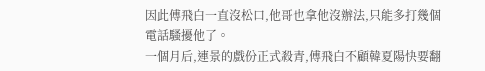因此傅飛白一直沒松口,他哥也拿他沒辦法,只能多打幾個電話騷擾他了。
一個月后,連景的戲份正式殺青,傅飛白不顧韓夏陽快要翻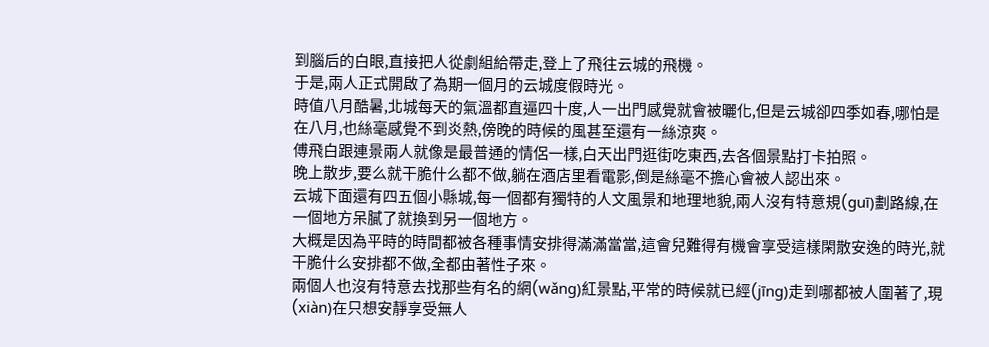到腦后的白眼,直接把人從劇組給帶走,登上了飛往云城的飛機。
于是,兩人正式開啟了為期一個月的云城度假時光。
時值八月酷暑,北城每天的氣溫都直逼四十度,人一出門感覺就會被曬化,但是云城卻四季如春,哪怕是在八月,也絲毫感覺不到炎熱,傍晚的時候的風甚至還有一絲涼爽。
傅飛白跟連景兩人就像是最普通的情侶一樣,白天出門逛街吃東西,去各個景點打卡拍照。
晚上散步,要么就干脆什么都不做,躺在酒店里看電影,倒是絲毫不擔心會被人認出來。
云城下面還有四五個小縣城,每一個都有獨特的人文風景和地理地貌,兩人沒有特意規(guī)劃路線,在一個地方呆膩了就換到另一個地方。
大概是因為平時的時間都被各種事情安排得滿滿當當,這會兒難得有機會享受這樣閑散安逸的時光,就干脆什么安排都不做,全都由著性子來。
兩個人也沒有特意去找那些有名的網(wǎng)紅景點,平常的時候就已經(jīng)走到哪都被人圍著了,現(xiàn)在只想安靜享受無人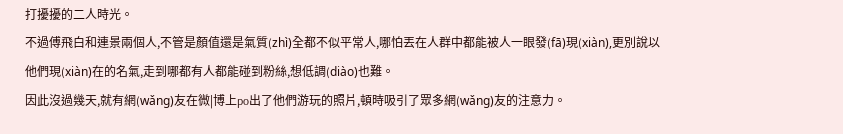打擾擾的二人時光。
不過傅飛白和連景兩個人,不管是顏值還是氣質(zhì)全都不似平常人,哪怕丟在人群中都能被人一眼發(fā)現(xiàn),更別說以他們現(xiàn)在的名氣,走到哪都有人都能碰到粉絲,想低調(diào)也難。
因此沒過幾天,就有網(wǎng)友在微|博上po出了他們游玩的照片,頓時吸引了眾多網(wǎng)友的注意力。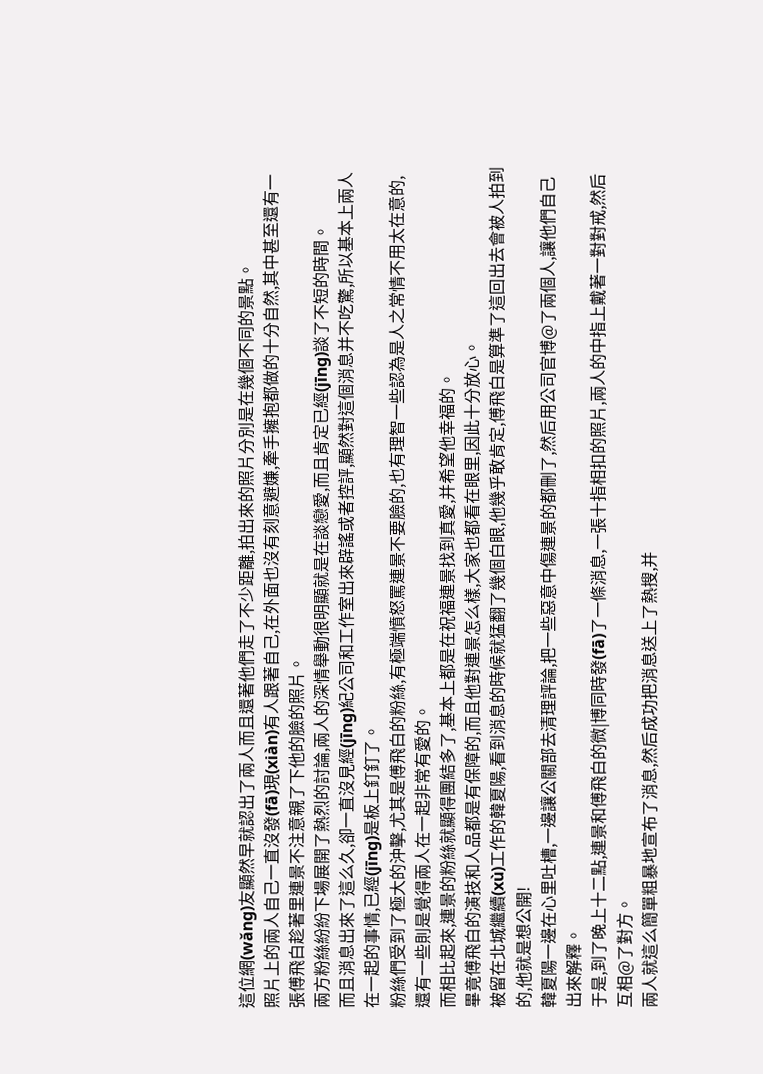這位網(wǎng)友顯然早就認出了兩人而且還著他們走了不少距離,拍出來的照片分別是在幾個不同的景點。
照片上的兩人自己一直沒發(fā)現(xiàn)有人跟著自己,在外面也沒有刻意避嫌,牽手擁抱都做的十分自然,其中甚至還有一張傅飛白趁著里連景不注意親了下他的臉的照片。
兩方粉絲紛紛下場展開了熱烈的討論,兩人的深情舉動很明顯就是在談戀愛,而且肯定已經(jīng)談了不短的時間。
而且消息出來了這么久,卻一直沒見經(jīng)紀公司和工作室出來辟謠或者控評,顯然對這個消息并不吃驚,所以基本上兩人在一起的事情,已經(jīng)是板上釘釘了。
粉絲們受到了極大的沖擊,尤其是傅飛白的粉絲,有極端憤怒罵連景不要臉的,也有理智一些認為是人之常情不用太在意的,還有一些則是覺得兩人在一起非常有愛的。
而相比起來,連景的粉絲就顯得團結多了,基本上都是在祝福連景找到真愛,并希望他幸福的。
畢竟傅飛白的演技和人品都是有保障的,而且他對連景怎么樣,大家也都看在眼里,因此十分放心。
被留在北城繼續(xù)工作的韓夏陽,看到消息的時候就猛翻了幾個白眼,他幾乎敢肯定,傅飛白是算準了這回出去會被人拍到的,他就是想公開!
韓夏陽一邊在心里吐槽,一邊讓公關部去清理評論,把一些惡意中傷連景的都刪了,然后用公司官博@了兩個人,讓他們自己出來解釋。
于是,到了晚上十二點,連景和傅飛白的微|博同時發(fā)了一條消息,一張十指相扣的照片,兩人的中指上戴著一對對戒,然后互相@了對方。
兩人就這么簡單粗暴地宣布了消息,然后成功把消息送上了熱搜,并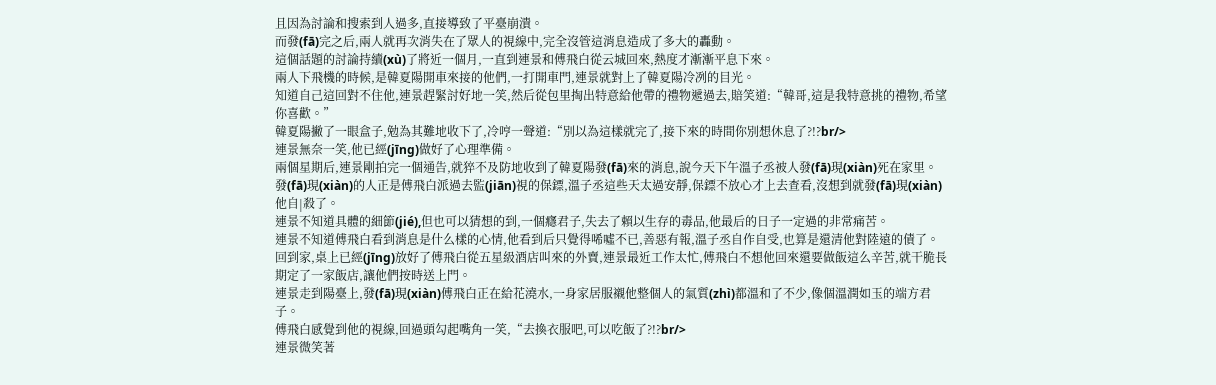且因為討論和搜索到人過多,直接導致了平臺崩潰。
而發(fā)完之后,兩人就再次消失在了眾人的視線中,完全沒管這消息造成了多大的轟動。
這個話題的討論持續(xù)了將近一個月,一直到連景和傅飛白從云城回來,熱度才漸漸平息下來。
兩人下飛機的時候,是韓夏陽開車來接的他們,一打開車門,連景就對上了韓夏陽冷冽的目光。
知道自己這回對不住他,連景趕緊討好地一笑,然后從包里掏出特意給他帶的禮物遞過去,賠笑道:“韓哥,這是我特意挑的禮物,希望你喜歡。”
韓夏陽撇了一眼盒子,勉為其難地收下了,冷哼一聲道:“別以為這樣就完了,接下來的時間你別想休息了?!?br/>
連景無奈一笑,他已經(jīng)做好了心理準備。
兩個星期后,連景剛拍完一個通告,就猝不及防地收到了韓夏陽發(fā)來的消息,說今天下午溫子丞被人發(fā)現(xiàn)死在家里。
發(fā)現(xiàn)的人正是傅飛白派過去監(jiān)視的保鏢,溫子丞這些天太過安靜,保鏢不放心才上去查看,沒想到就發(fā)現(xiàn)他自|殺了。
連景不知道具體的細節(jié),但也可以猜想的到,一個癮君子,失去了賴以生存的毒品,他最后的日子一定過的非常痛苦。
連景不知道傅飛白看到消息是什么樣的心情,他看到后只覺得唏噓不已,善惡有報,溫子丞自作自受,也算是還清他對陸遠的債了。
回到家,桌上已經(jīng)放好了傅飛白從五星級酒店叫來的外賣,連景最近工作太忙,傅飛白不想他回來還要做飯這么辛苦,就干脆長期定了一家飯店,讓他們按時送上門。
連景走到陽臺上,發(fā)現(xiàn)傅飛白正在給花澆水,一身家居服襯他整個人的氣質(zhì)都溫和了不少,像個溫潤如玉的端方君子。
傅飛白感覺到他的視線,回過頭勾起嘴角一笑,“去換衣服吧,可以吃飯了?!?br/>
連景微笑著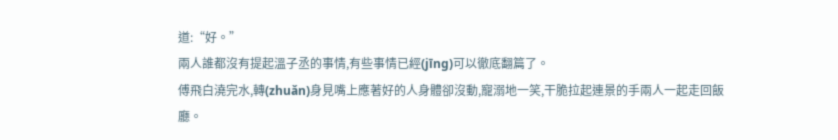道:“好。”
兩人誰都沒有提起溫子丞的事情,有些事情已經(jīng)可以徹底翻篇了。
傅飛白澆完水,轉(zhuǎn)身見嘴上應著好的人身體卻沒動,寵溺地一笑,干脆拉起連景的手兩人一起走回飯廳。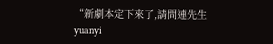“新劇本定下來了,請問連先生yuanyi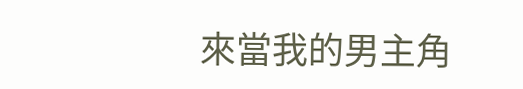來當我的男主角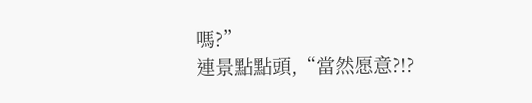嗎?”
連景點點頭,“當然愿意?!?